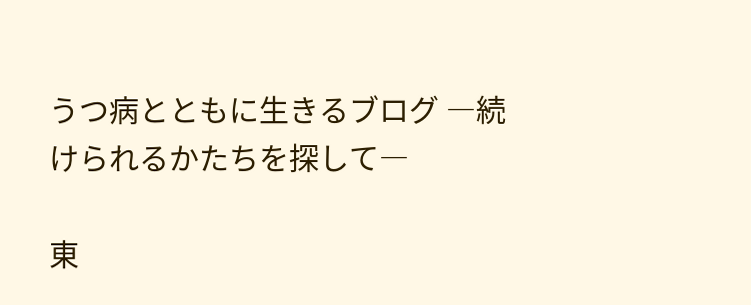うつ病とともに生きるブログ ―続けられるかたちを探して―

東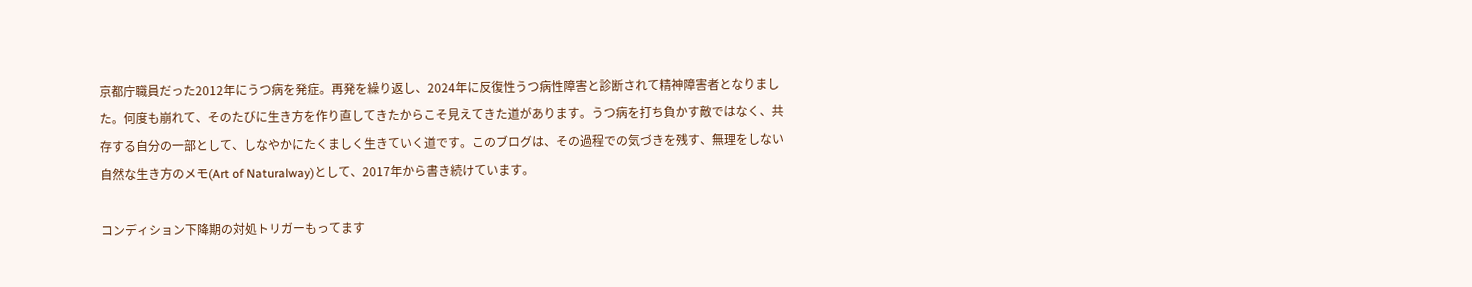京都庁職員だった2012年にうつ病を発症。再発を繰り返し、2024年に反復性うつ病性障害と診断されて精神障害者となりました。何度も崩れて、そのたびに生き方を作り直してきたからこそ見えてきた道があります。うつ病を打ち負かす敵ではなく、共存する自分の一部として、しなやかにたくましく生きていく道です。このブログは、その過程での気づきを残す、無理をしない自然な生き方のメモ(Art of Naturalway)として、2017年から書き続けています。

コンディション下降期の対処トリガーもってます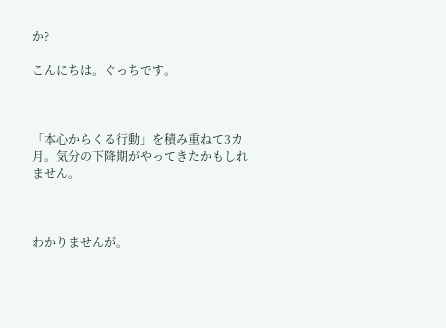か?

こんにちは。ぐっちです。



「本心からくる行動」を積み重ねて3カ月。気分の下降期がやってきたかもしれません。



わかりませんが。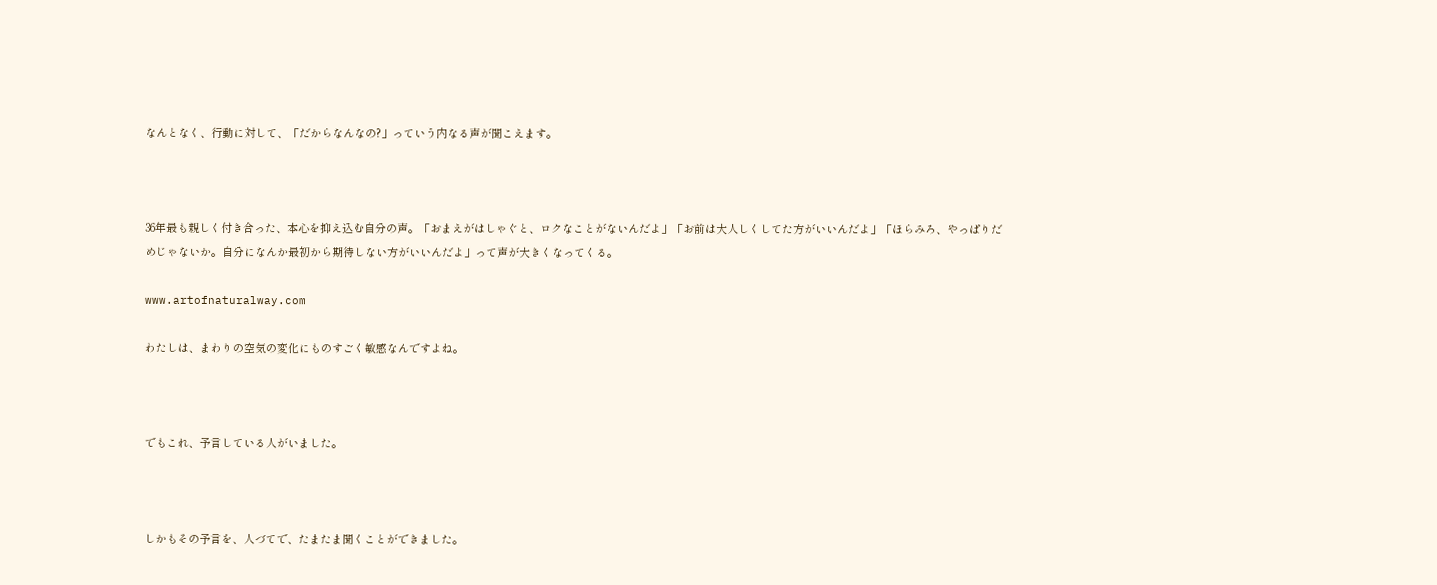なんとなく、行動に対して、「だからなんなの?」っていう内なる声が聞こえます。



36年最も親しく付き合った、本心を抑え込む自分の声。「おまえがはしゃぐと、ロクなことがないんだよ」「お前は大人しくしてた方がいいんだよ」「ほらみろ、やっぱりだめじゃないか。自分になんか最初から期待しない方がいいんだよ」って声が大きくなってくる。

www.artofnaturalway.com

わたしは、まわりの空気の変化にものすごく敏感なんですよね。



でもこれ、予言している人がいました。



しかもその予言を、人づてで、たまたま聞くことができました。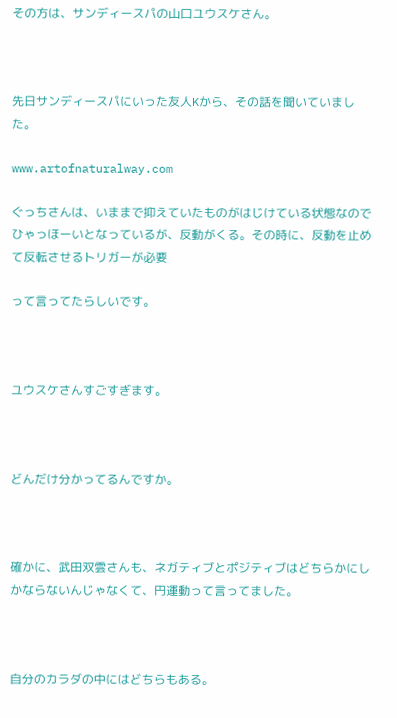その方は、サンディースパの山口ユウスケさん。



先日サンディースパにいった友人Kから、その話を聞いていました。

www.artofnaturalway.com

ぐっちさんは、いままで抑えていたものがはじけている状態なのでひゃっほーいとなっているが、反動がくる。その時に、反動を止めて反転させるトリガーが必要

って言ってたらしいです。



ユウスケさんすごすぎます。



どんだけ分かってるんですか。



確かに、武田双雲さんも、ネガティブとポジティブはどちらかにしかならないんじゃなくて、円運動って言ってました。



自分のカラダの中にはどちらもある。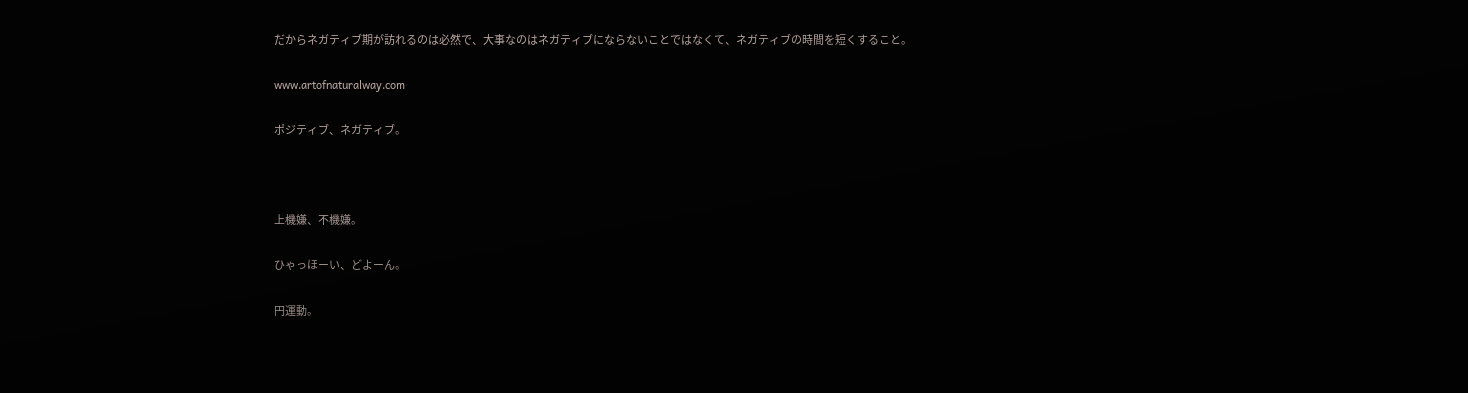だからネガティブ期が訪れるのは必然で、大事なのはネガティブにならないことではなくて、ネガティブの時間を短くすること。

www.artofnaturalway.com

ポジティブ、ネガティブ。



上機嫌、不機嫌。

ひゃっほーい、どよーん。

円運動。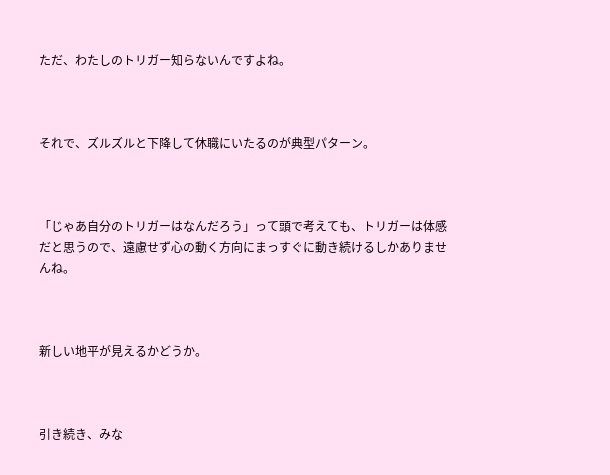ただ、わたしのトリガー知らないんですよね。



それで、ズルズルと下降して休職にいたるのが典型パターン。



「じゃあ自分のトリガーはなんだろう」って頭で考えても、トリガーは体感だと思うので、遠慮せず心の動く方向にまっすぐに動き続けるしかありませんね。



新しい地平が見えるかどうか。



引き続き、みな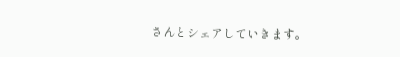さんとシェアしていきます。